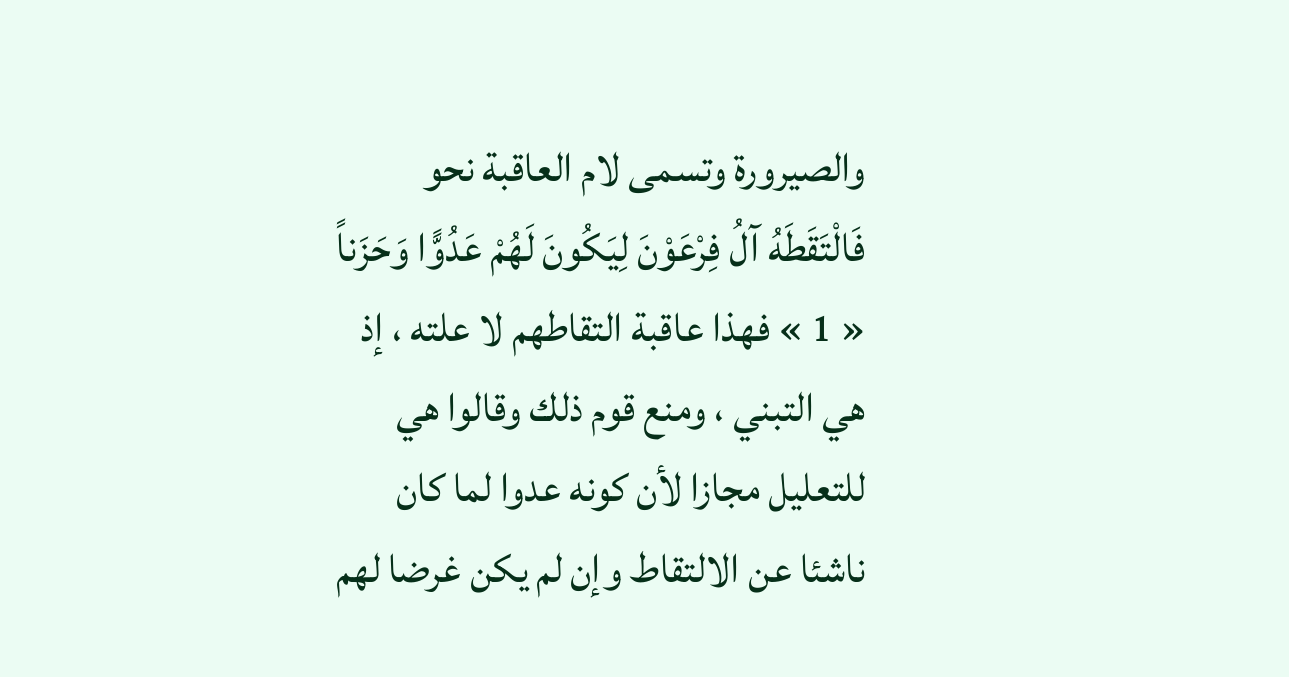والصيرورة وتسمى لام العاقبة نحو
فَالْتَقَطَهُ آلُ فِرْعَوْنَ لِيَكُونَ لَهُمْ عَدُوًّا وَحَزَناً
« 1 » فهذا عاقبة التقاطهم لا علته ، إذ هي التبني ، ومنع قوم ذلك وقالوا هي للتعليل مجازا لأن كونه عدوا لما كان ناشئا عن الالتقاط وإن لم يكن غرضا لهم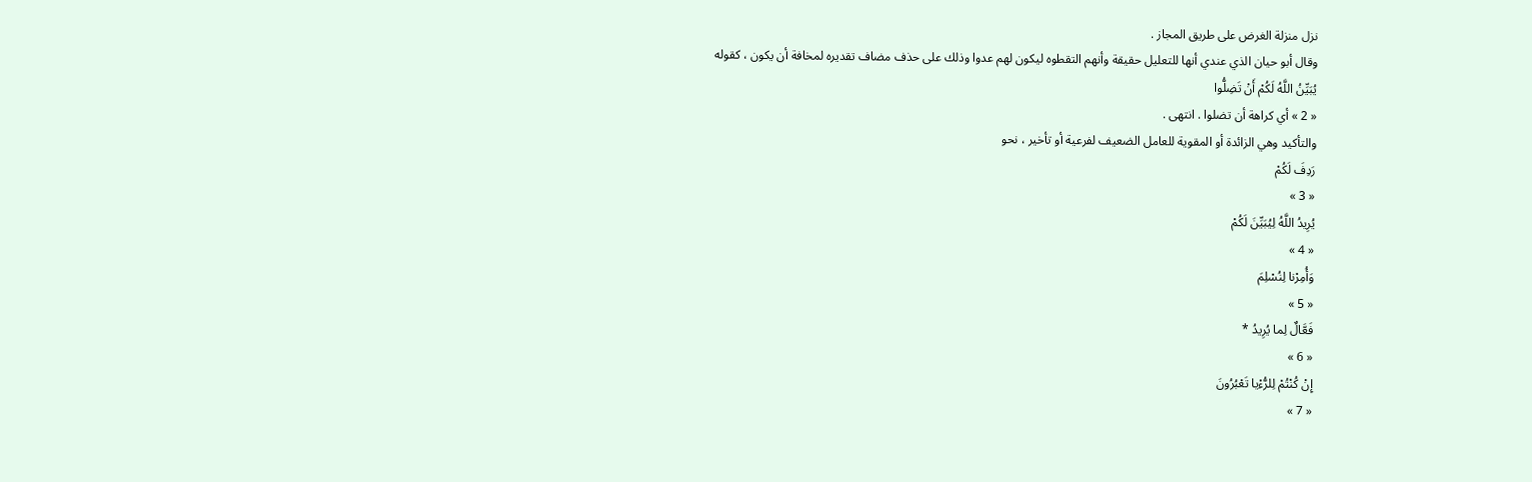نزل منزلة الغرض على طريق المجاز .
وقال أبو حيان الذي عندي أنها للتعليل حقيقة وأنهم التقطوه ليكون لهم عدوا وذلك على حذف مضاف تقديره لمخافة أن يكون ، كقوله
يُبَيِّنُ اللَّهُ لَكُمْ أَنْ تَضِلُّوا
« 2 » أي كراهة أن تضلوا . انتهى .
والتأكيد وهي الزائدة أو المقوية للعامل الضعيف لفرعية أو تأخير ، نحو
رَدِفَ لَكُمْ
« 3 »
يُرِيدُ اللَّهُ لِيُبَيِّنَ لَكُمْ
« 4 »
وَأُمِرْنا لِنُسْلِمَ
« 5 »
فَعَّالٌ لِما يُرِيدُ *
« 6 »
إِنْ كُنْتُمْ لِلرُّءْيا تَعْبُرُونَ
« 7 »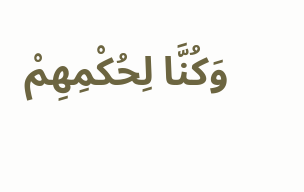وَكُنَّا لِحُكْمِهِمْ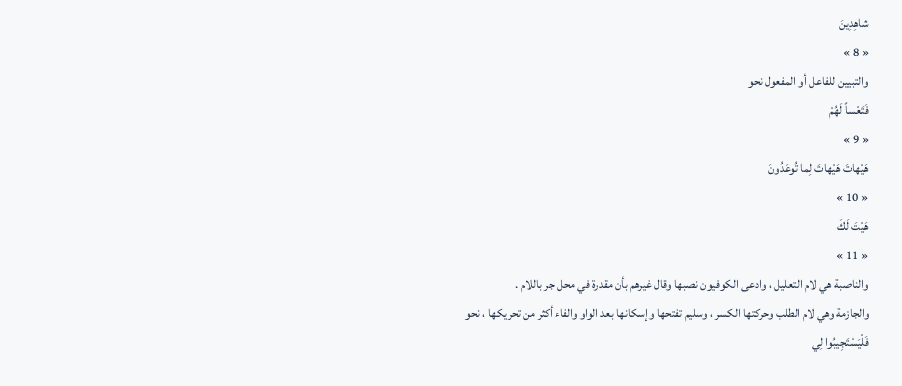شاهِدِينَ
« 8 »
والتبيين للفاعل أو المفعول نحو
فَتَعْساً لَهُمْ
« 9 »
هَيْهاتَ هَيْهاتَ لِما تُوعَدُونَ
« 10 »
هَيْتَ لَكَ
« 11 »
والناصبة هي لام التعليل ، وادعى الكوفيون نصبها وقال غيرهم بأن مقدرة في محل جر باللام .
والجازمة وهي لام الطلب وحركتها الكسر ، وسليم تفتحها وإسكانها بعد الواو والفاء أكثر من تحريكها ، نحو
فَلْيَسْتَجِيبُوا لِي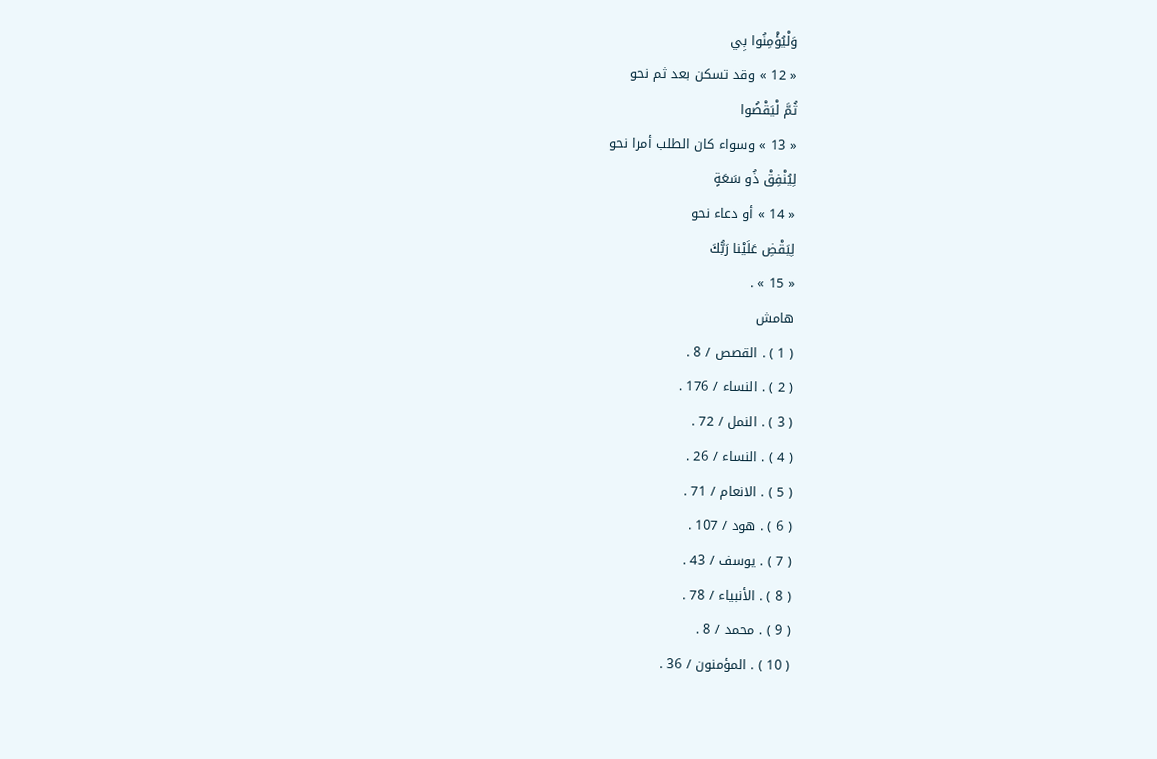وَلْيُؤْمِنُوا بِي
« 12 » وقد تسكن بعد ثم نحو
ثُمَّ لْيَقْضُوا
« 13 » وسواء كان الطلب أمرا نحو
لِيُنْفِقْ ذُو سَعَةٍ
« 14 » أو دعاء نحو
لِيَقْضِ عَلَيْنا رَبُّكَ
« 15 » .
هامش
( 1 ) . القصص / 8 .
( 2 ) . النساء / 176 .
( 3 ) . النمل / 72 .
( 4 ) . النساء / 26 .
( 5 ) . الانعام / 71 .
( 6 ) . هود / 107 .
( 7 ) . يوسف / 43 .
( 8 ) . الأنبياء / 78 .
( 9 ) . محمد / 8 .
( 10 ) . المؤمنون / 36 .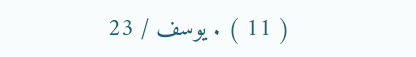( 11 ) . يوسف / 23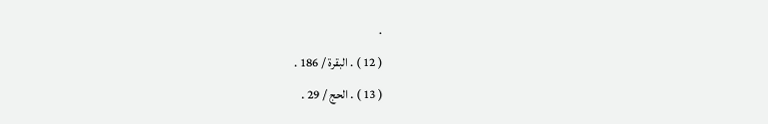.
( 12 ) . البقرة / 186 .
( 13 ) . الحج / 29 .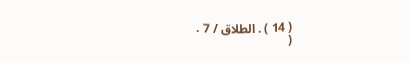( 14 ) . الطلاق / 7 .
(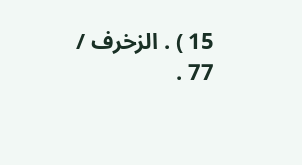15 ) . الزخرف / 77 .